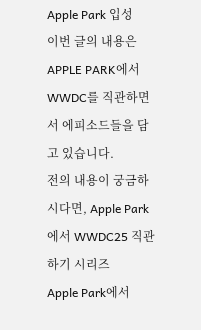Apple Park 입성
이번 글의 내용은 APPLE PARK에서 WWDC를 직관하면서 에피소드들을 담고 있습니다.
전의 내용이 궁금하시다면, Apple Park에서 WWDC25 직관하기 시리즈
Apple Park에서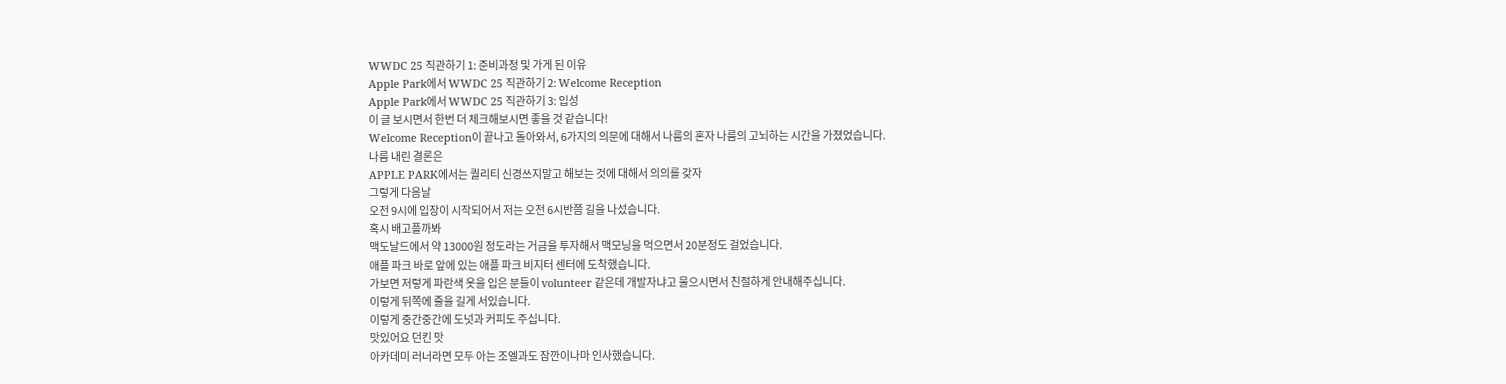WWDC 25 직관하기 1: 준비과정 및 가게 된 이유
Apple Park에서 WWDC 25 직관하기 2: Welcome Reception
Apple Park에서 WWDC 25 직관하기 3: 입성
이 글 보시면서 한번 더 체크해보시면 좋을 것 같습니다!
Welcome Reception이 끝나고 돌아와서, 6가지의 의문에 대해서 나름의 혼자 나름의 고뇌하는 시간을 가졌었습니다.
나름 내린 결론은
APPLE PARK에서는 퀄리티 신경쓰지말고 해보는 것에 대해서 의의를 갖자
그렇게 다음날
오전 9시에 입장이 시작되어서 저는 오전 6시반쯤 길을 나섰습니다.
혹시 배고플까봐
맥도날드에서 약 13000원 정도라는 거금을 투자해서 맥모닝을 먹으면서 20분정도 걸었습니다.
애플 파크 바로 앞에 있는 애플 파크 비지터 센터에 도착했습니다.
가보면 저렇게 파란색 옷을 입은 분들이 volunteer 같은데 개발자냐고 물으시면서 친절하게 안내해주십니다.
이렇게 뒤쪽에 줄을 길게 서있습니다.
이렇게 중간중간에 도넛과 커피도 주십니다.
맛있어요 던킨 맛
아카데미 러너라면 모두 아는 조엘과도 잠깐이나마 인사했습니다.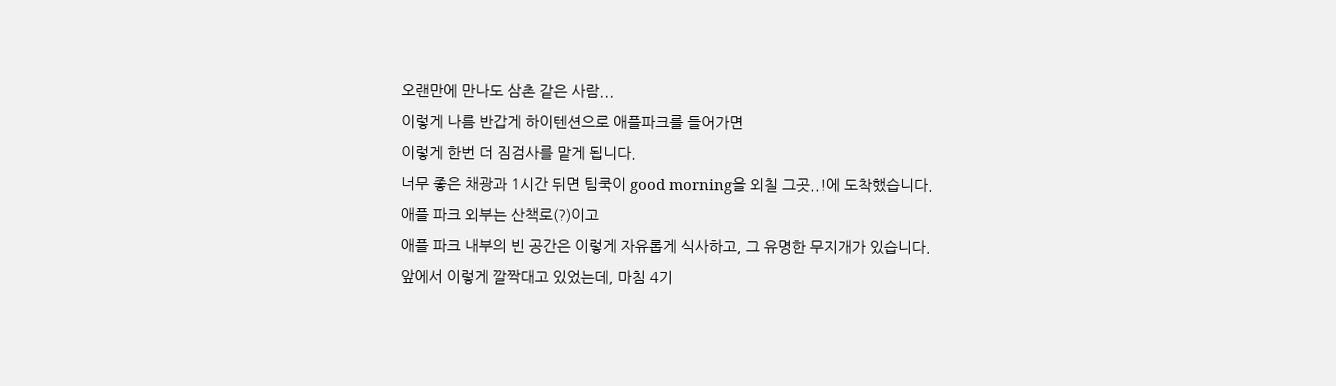오랜만에 만나도 삼촌 같은 사람...
이렇게 나름 반갑게 하이텐션으로 애플파크를 들어가면
이렇게 한번 더 짐검사를 맡게 됩니다.
너무 좋은 채광과 1시간 뒤면 팀쿡이 good morning을 외칠 그곳..!에 도착했습니다.
애플 파크 외부는 산책로(?)이고
애플 파크 내부의 빈 공간은 이렇게 자유롭게 식사하고, 그 유명한 무지개가 있습니다.
앞에서 이렇게 깔짝대고 있었는데, 마침 4기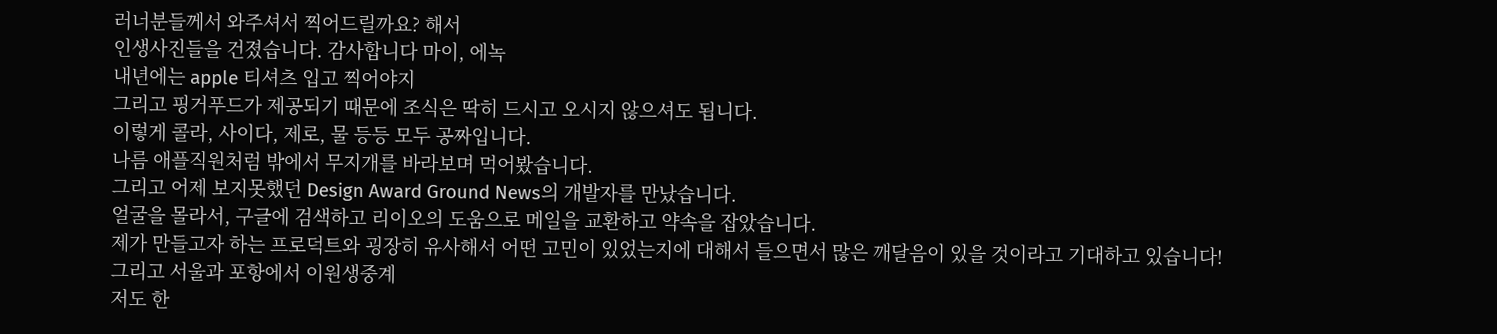러너분들께서 와주셔서 찍어드릴까요? 해서
인생사진들을 건졌습니다. 감사합니다 마이, 에녹
내년에는 apple 티셔츠 입고 찍어야지
그리고 핑거푸드가 제공되기 때문에 조식은 딱히 드시고 오시지 않으셔도 됩니다.
이렇게 콜라, 사이다, 제로, 물 등등 모두 공짜입니다.
나름 애플직원처럼 밖에서 무지개를 바라보며 먹어봤습니다.
그리고 어제 보지못했던 Design Award Ground News의 개발자를 만났습니다.
얼굴을 몰라서, 구글에 검색하고 리이오의 도움으로 메일을 교환하고 약속을 잡았습니다.
제가 만들고자 하는 프로덕트와 굉장히 유사해서 어떤 고민이 있었는지에 대해서 들으면서 많은 깨달음이 있을 것이라고 기대하고 있습니다!
그리고 서울과 포항에서 이원생중계
저도 한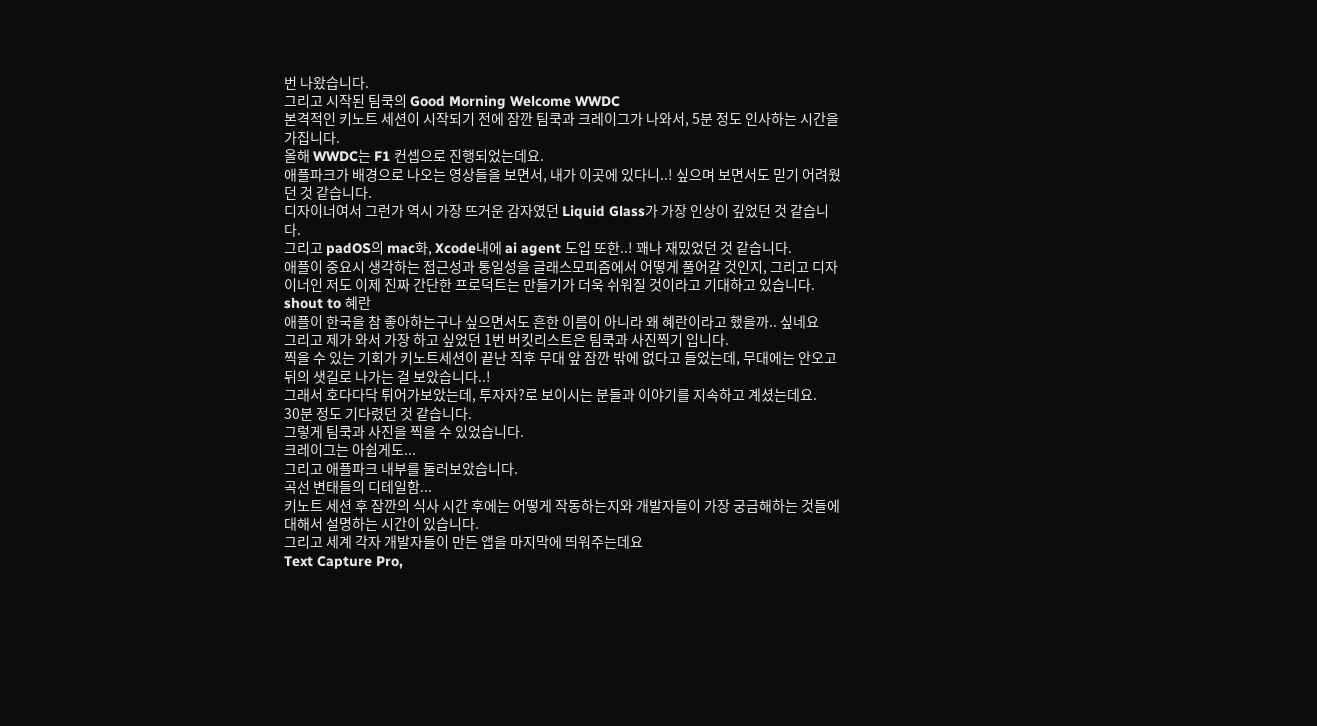번 나왔습니다.
그리고 시작된 팀쿡의 Good Morning Welcome WWDC
본격적인 키노트 세션이 시작되기 전에 잠깐 팀쿡과 크레이그가 나와서, 5분 정도 인사하는 시간을 가집니다.
올해 WWDC는 F1 컨셉으로 진행되었는데요.
애플파크가 배경으로 나오는 영상들을 보면서, 내가 이곳에 있다니..! 싶으며 보면서도 믿기 어려웠던 것 같습니다.
디자이너여서 그런가 역시 가장 뜨거운 감자였던 Liquid Glass가 가장 인상이 깊었던 것 같습니다.
그리고 padOS의 mac화, Xcode내에 ai agent 도입 또한..! 꽤나 재밌었던 것 같습니다.
애플이 중요시 생각하는 접근성과 통일성을 글래스모피즘에서 어떻게 풀어갈 것인지, 그리고 디자이너인 저도 이제 진짜 간단한 프로덕트는 만들기가 더욱 쉬워질 것이라고 기대하고 있습니다.
shout to 혜란
애플이 한국을 참 좋아하는구나 싶으면서도 흔한 이름이 아니라 왜 혜란이라고 했을까.. 싶네요
그리고 제가 와서 가장 하고 싶었던 1번 버킷리스트은 팀쿡과 사진찍기 입니다.
찍을 수 있는 기회가 키노트세션이 끝난 직후 무대 앞 잠깐 밖에 없다고 들었는데, 무대에는 안오고 뒤의 샛길로 나가는 걸 보았습니다..!
그래서 호다다닥 튀어가보았는데, 투자자?로 보이시는 분들과 이야기를 지속하고 계셨는데요.
30분 정도 기다렸던 것 같습니다.
그렇게 팀쿡과 사진을 찍을 수 있었습니다.
크레이그는 아쉽게도...
그리고 애플파크 내부를 둘러보았습니다.
곡선 변태들의 디테일함...
키노트 세션 후 잠깐의 식사 시간 후에는 어떻게 작동하는지와 개발자들이 가장 궁금해하는 것들에 대해서 설명하는 시간이 있습니다.
그리고 세계 각자 개발자들이 만든 앱을 마지막에 띄워주는데요
Text Capture Pro,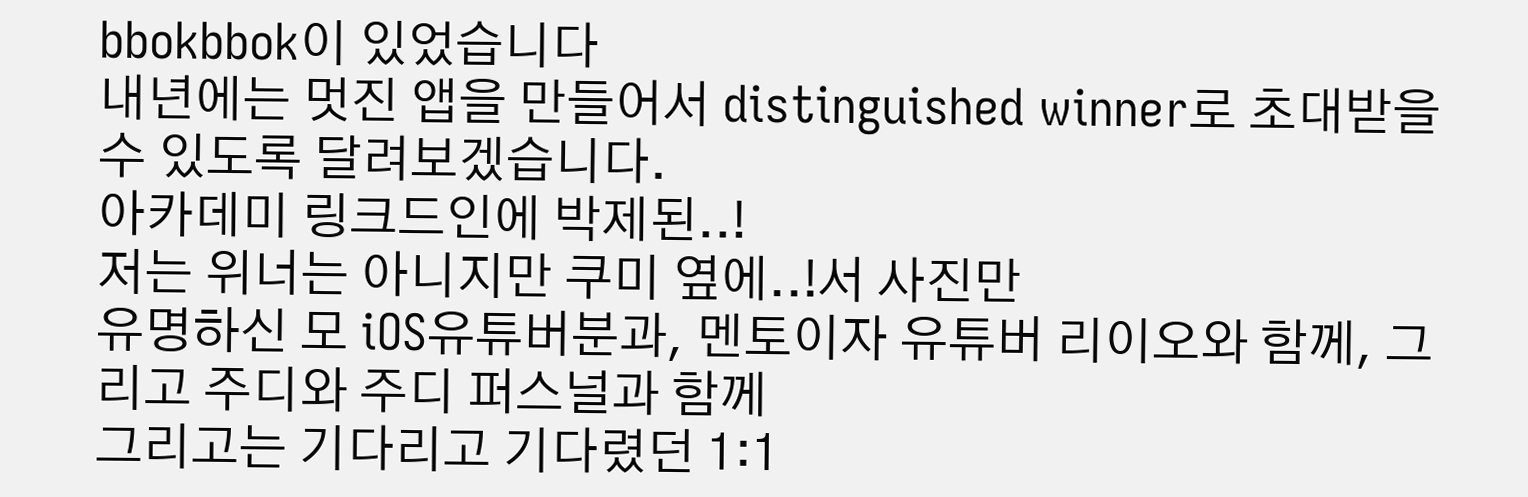bbokbbok이 있었습니다
내년에는 멋진 앱을 만들어서 distinguished winner로 초대받을 수 있도록 달려보겠습니다.
아카데미 링크드인에 박제된..!
저는 위너는 아니지만 쿠미 옆에..!서 사진만
유명하신 모 iOS유튜버분과, 멘토이자 유튜버 리이오와 함께, 그리고 주디와 주디 퍼스널과 함께
그리고는 기다리고 기다렸던 1:1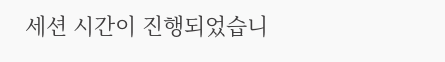세션 시간이 진행되었습니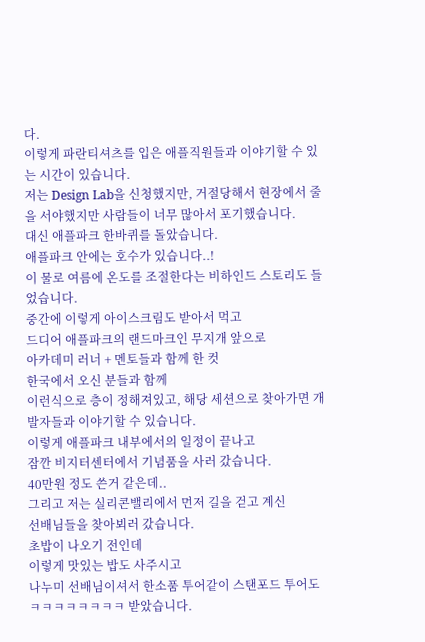다.
이렇게 파란티셔츠를 입은 애플직원들과 이야기할 수 있는 시간이 있습니다.
저는 Design Lab을 신청했지만, 거절당해서 현장에서 줄을 서야했지만 사람들이 너무 많아서 포기했습니다.
대신 애플파크 한바퀴를 돌았습니다.
애플파크 안에는 호수가 있습니다..!
이 물로 여름에 온도를 조절한다는 비하인드 스토리도 들었습니다.
중간에 이렇게 아이스크림도 받아서 먹고
드디어 애플파크의 랜드마크인 무지개 앞으로
아카데미 러너 + 멘토들과 함께 한 컷
한국에서 오신 분들과 함께
이런식으로 층이 정해져있고, 해당 세션으로 찾아가면 개발자들과 이야기할 수 있습니다.
이렇게 애플파크 내부에서의 일정이 끝나고
잠깐 비지터센터에서 기념품을 사러 갔습니다.
40만원 정도 쓴거 같은데..
그리고 저는 실리콘밸리에서 먼저 길을 걷고 계신
선배님들을 찾아뵈러 갔습니다.
초밥이 나오기 전인데
이렇게 맛있는 밥도 사주시고
나누미 선배님이셔서 한소품 투어같이 스탠포드 투어도 ㅋㅋㅋㅋㅋㅋㅋㅋ 받았습니다.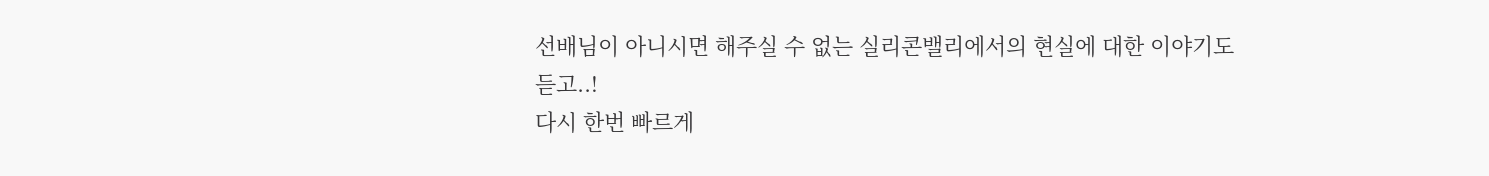선배님이 아니시면 해주실 수 없는 실리콘밸리에서의 현실에 대한 이야기도 듣고..!
다시 한번 빠르게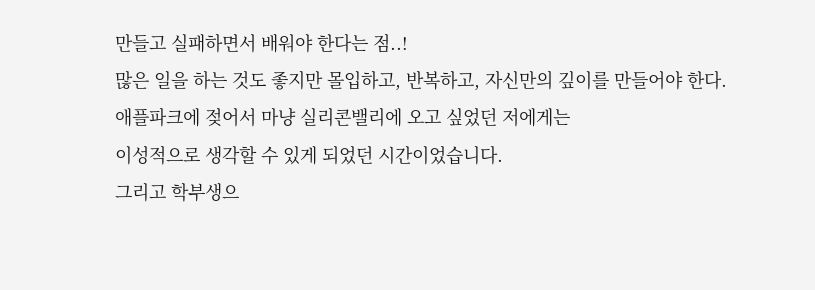만들고 실패하면서 배워야 한다는 점..!
많은 일을 하는 것도 좋지만 몰입하고, 반복하고, 자신만의 깊이를 만들어야 한다.
애플파크에 젖어서 마냥 실리콘밸리에 오고 싶었던 저에게는
이성적으로 생각할 수 있게 되었던 시간이었습니다.
그리고 학부생으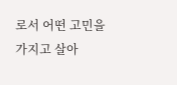로서 어떤 고민을 가지고 살아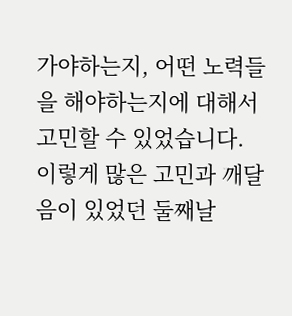가야하는지, 어떤 노력들을 해야하는지에 대해서
고민할 수 있었습니다.
이렇게 많은 고민과 깨달음이 있었던 둘째날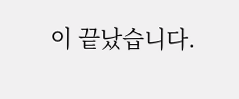이 끝났습니다.